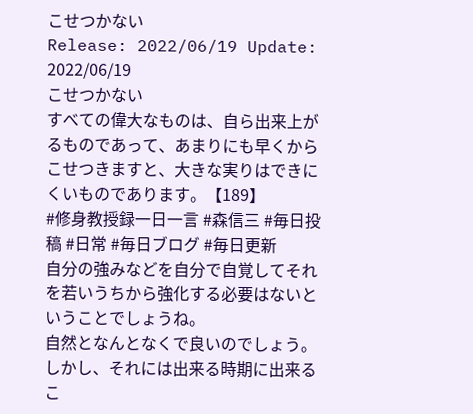こせつかない
Release: 2022/06/19 Update: 2022/06/19
こせつかない
すべての偉大なものは、自ら出来上がるものであって、あまりにも早くからこせつきますと、大きな実りはできにくいものであります。【189】
#修身教授録一日一言 #森信三 #毎日投稿 #日常 #毎日ブログ #毎日更新
自分の強みなどを自分で自覚してそれを若いうちから強化する必要はないということでしょうね。
自然となんとなくで良いのでしょう。
しかし、それには出来る時期に出来るこ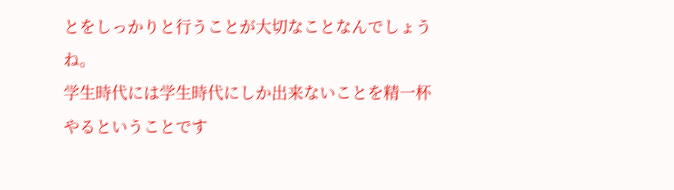とをしっかりと行うことが大切なことなんでしょうね。
学生時代には学生時代にしか出来ないことを精一杯やるということです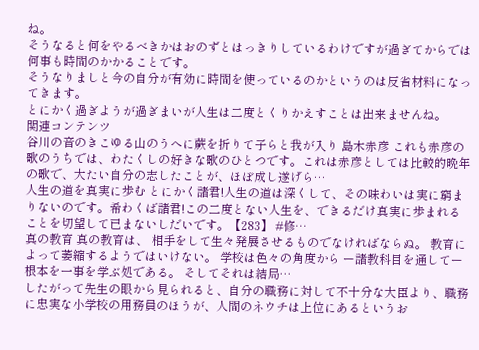ね。
そうなると何をやるべきかはおのずとはっきりしているわけですが過ぎてからでは何事も時間のかかることです。
そうなりましと今の自分が有効に時間を使っているのかというのは反省材料になってきます。
とにかく過ぎようが過ぎまいが人生は二度とくりかえすことは出来ませんね。
関連コンテンツ
谷川の音のきこゆる山のうへに蕨を折りて子らと我が入り 島木赤彦 これも赤彦の歌のうちでは、わたくしの好きな歌のひとつです。これは赤彦としては比較的晩年の歌で、大たい自分の志したことが、ほぼ成し遂げら…
人生の道を真実に歩む とにかく諸君!人生の道は深くして、その味わいは実に窮まりないのです。希わくば諸君!この二度とない人生を、できるだけ真実に歩まれることを切望して已まないしだいです。【283】 #修…
真の教育 真の教育は、 相手をして生々発展させるものでなければならぬ。 教育によって萎縮するようではいけない。 学校は色々の角度から ー諸教科目を通してー 根本を一事を学ぶ処である。 そしてそれは結局…
したがって先生の眼から見られると、自分の職務に対して不十分な大臣より、職務に忠実な小学校の用務員のほうが、人間のネウチは上位にあるというお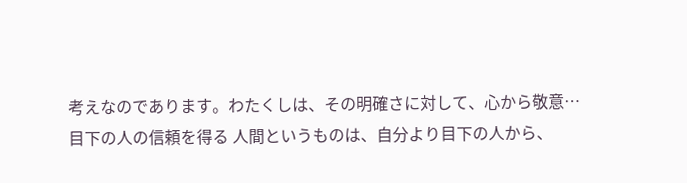考えなのであります。わたくしは、その明確さに対して、心から敬意…
目下の人の信頼を得る 人間というものは、自分より目下の人から、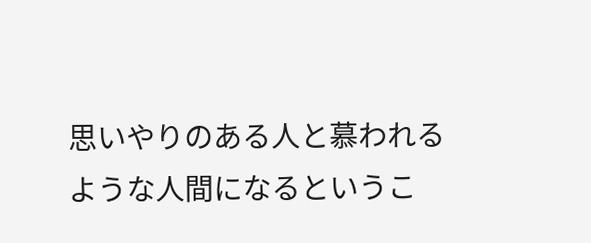思いやりのある人と慕われるような人間になるというこ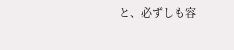と、必ずしも容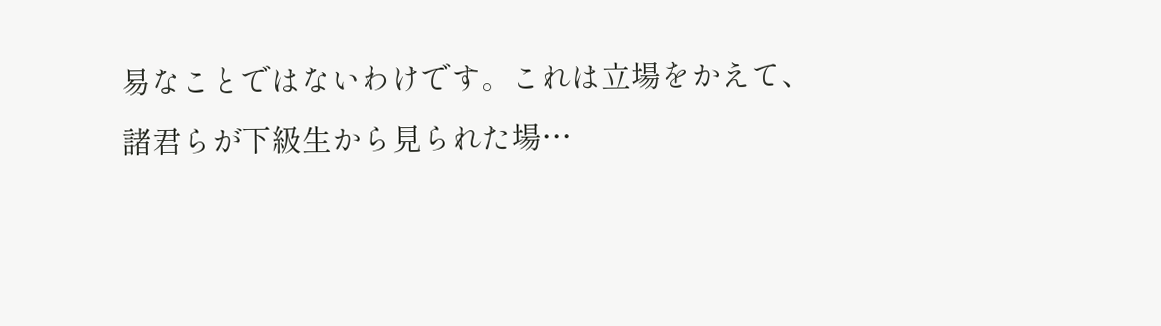易なことではないわけです。これは立場をかえて、諸君らが下級生から見られた場…